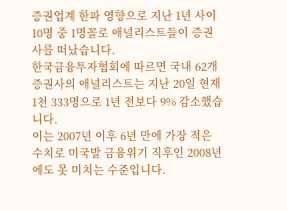증권업계 한파 영향으로 지난 1년 사이 10명 중 1명꼴로 애널리스트들이 증권사를 떠났습니다.
한국금융투자협회에 따르면 국내 62개 증권사의 애널리스트는 지난 20일 현재 1천 333명으로 1년 전보다 9% 감소했습니다.
이는 2007년 이후 6년 만에 가장 적은 수치로 미국발 금융위기 직후인 2008년에도 못 미치는 수준입니다.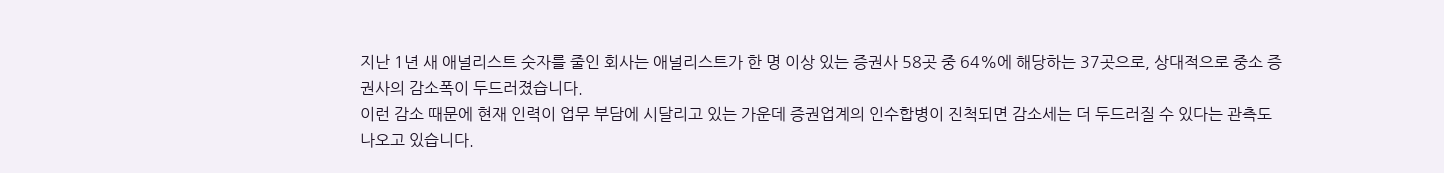지난 1년 새 애널리스트 숫자를 줄인 회사는 애널리스트가 한 명 이상 있는 증권사 58곳 중 64%에 해당하는 37곳으로, 상대적으로 중소 증권사의 감소폭이 두드러졌습니다.
이런 감소 때문에 현재 인력이 업무 부담에 시달리고 있는 가운데 증권업계의 인수합병이 진척되면 감소세는 더 두드러질 수 있다는 관측도 나오고 있습니다.